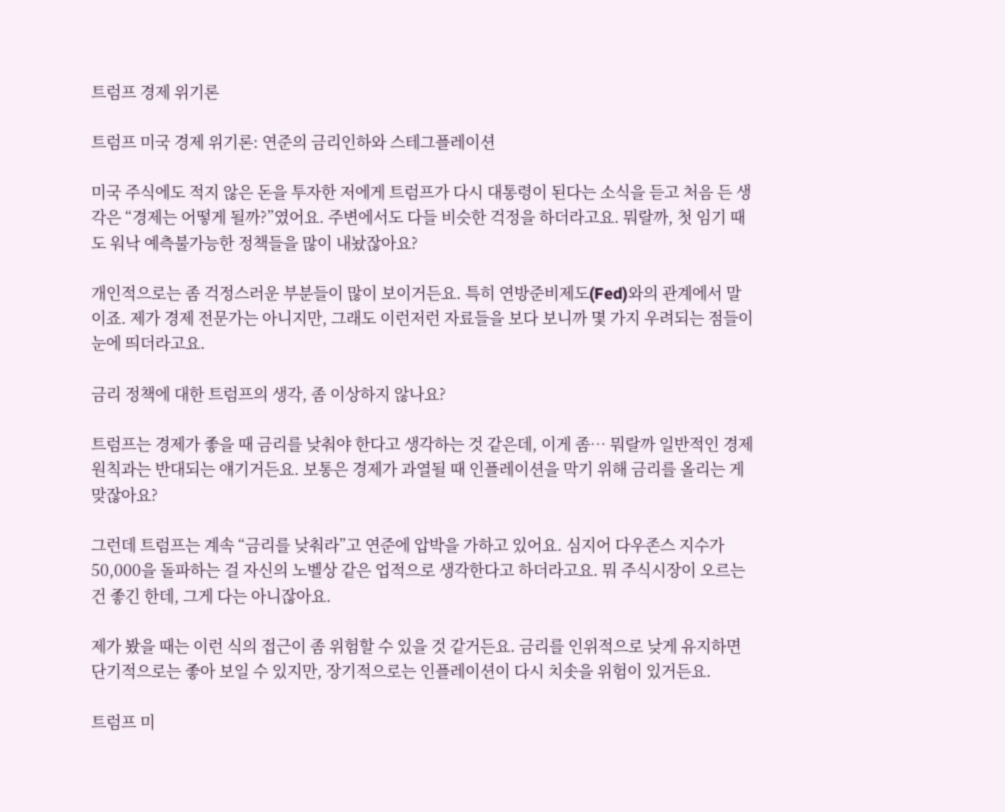트럼프 경제 위기론

트럼프 미국 경제 위기론: 연준의 금리인하와 스테그플레이션

미국 주식에도 적지 않은 돈을 투자한 저에게 트럼프가 다시 대통령이 된다는 소식을 듣고 처음 든 생각은 “경제는 어떻게 될까?”였어요. 주변에서도 다들 비슷한 걱정을 하더라고요. 뭐랄까, 첫 임기 때도 워낙 예측불가능한 정책들을 많이 내놨잖아요?

개인적으로는 좀 걱정스러운 부분들이 많이 보이거든요. 특히 연방준비제도(Fed)와의 관계에서 말이죠. 제가 경제 전문가는 아니지만, 그래도 이런저런 자료들을 보다 보니까 몇 가지 우려되는 점들이 눈에 띄더라고요.

금리 정책에 대한 트럼프의 생각, 좀 이상하지 않나요?

트럼프는 경제가 좋을 때 금리를 낮춰야 한다고 생각하는 것 같은데, 이게 좀… 뭐랄까 일반적인 경제 원칙과는 반대되는 얘기거든요. 보통은 경제가 과열될 때 인플레이션을 막기 위해 금리를 올리는 게 맞잖아요?

그런데 트럼프는 계속 “금리를 낮춰라”고 연준에 압박을 가하고 있어요. 심지어 다우존스 지수가 50,000을 돌파하는 걸 자신의 노벨상 같은 업적으로 생각한다고 하더라고요. 뭐 주식시장이 오르는 건 좋긴 한데, 그게 다는 아니잖아요.

제가 봤을 때는 이런 식의 접근이 좀 위험할 수 있을 것 같거든요. 금리를 인위적으로 낮게 유지하면 단기적으로는 좋아 보일 수 있지만, 장기적으로는 인플레이션이 다시 치솟을 위험이 있거든요.

트럼프 미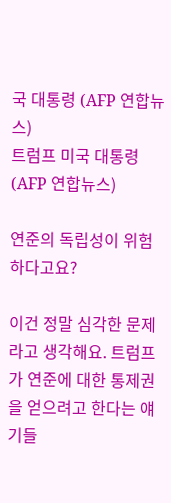국 대통령 (AFP 연합뉴스)
트럼프 미국 대통령 (AFP 연합뉴스)

연준의 독립성이 위험하다고요?

이건 정말 심각한 문제라고 생각해요. 트럼프가 연준에 대한 통제권을 얻으려고 한다는 얘기들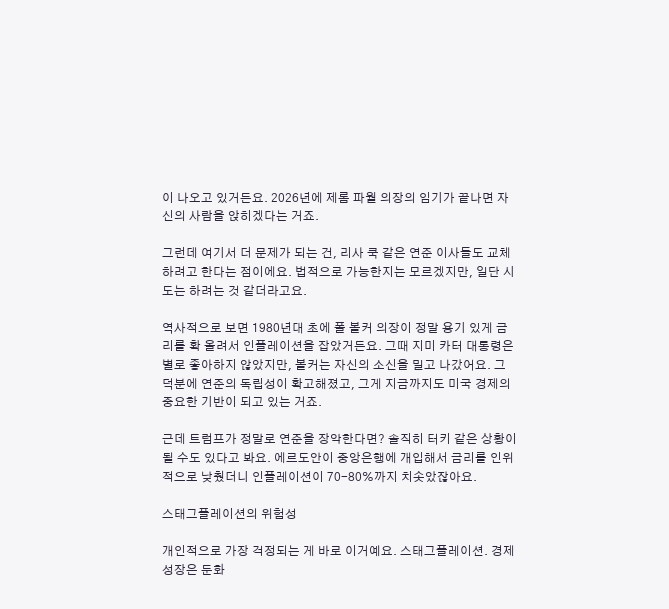이 나오고 있거든요. 2026년에 제롬 파월 의장의 임기가 끝나면 자신의 사람을 앉히겠다는 거죠.

그런데 여기서 더 문제가 되는 건, 리사 쿡 같은 연준 이사들도 교체하려고 한다는 점이에요. 법적으로 가능한지는 모르겠지만, 일단 시도는 하려는 것 같더라고요.

역사적으로 보면 1980년대 초에 폴 볼커 의장이 정말 용기 있게 금리를 확 올려서 인플레이션을 잡았거든요. 그때 지미 카터 대통령은 별로 좋아하지 않았지만, 볼커는 자신의 소신을 밀고 나갔어요. 그 덕분에 연준의 독립성이 확고해졌고, 그게 지금까지도 미국 경제의 중요한 기반이 되고 있는 거죠.

근데 트럼프가 정말로 연준을 장악한다면? 솔직히 터키 같은 상황이 될 수도 있다고 봐요. 에르도안이 중앙은행에 개입해서 금리를 인위적으로 낮췄더니 인플레이션이 70-80%까지 치솟았잖아요.

스태그플레이션의 위험성

개인적으로 가장 걱정되는 게 바로 이거예요. 스태그플레이션. 경제성장은 둔화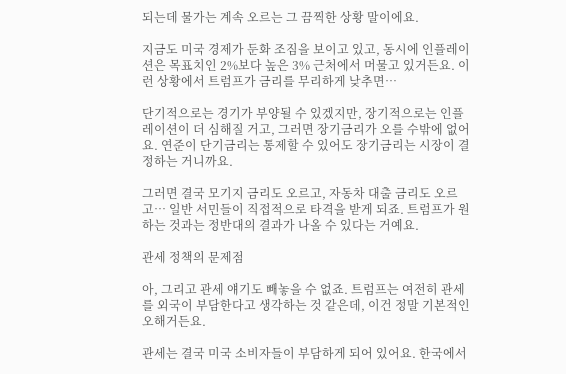되는데 물가는 계속 오르는 그 끔찍한 상황 말이에요.

지금도 미국 경제가 둔화 조짐을 보이고 있고, 동시에 인플레이션은 목표치인 2%보다 높은 3% 근처에서 머물고 있거든요. 이런 상황에서 트럼프가 금리를 무리하게 낮추면…

단기적으로는 경기가 부양될 수 있겠지만, 장기적으로는 인플레이션이 더 심해질 거고, 그러면 장기금리가 오를 수밖에 없어요. 연준이 단기금리는 통제할 수 있어도 장기금리는 시장이 결정하는 거니까요.

그러면 결국 모기지 금리도 오르고, 자동차 대출 금리도 오르고… 일반 서민들이 직접적으로 타격을 받게 되죠. 트럼프가 원하는 것과는 정반대의 결과가 나올 수 있다는 거예요.

관세 정책의 문제점

아, 그리고 관세 얘기도 빼놓을 수 없죠. 트럼프는 여전히 관세를 외국이 부담한다고 생각하는 것 같은데, 이건 정말 기본적인 오해거든요.

관세는 결국 미국 소비자들이 부담하게 되어 있어요. 한국에서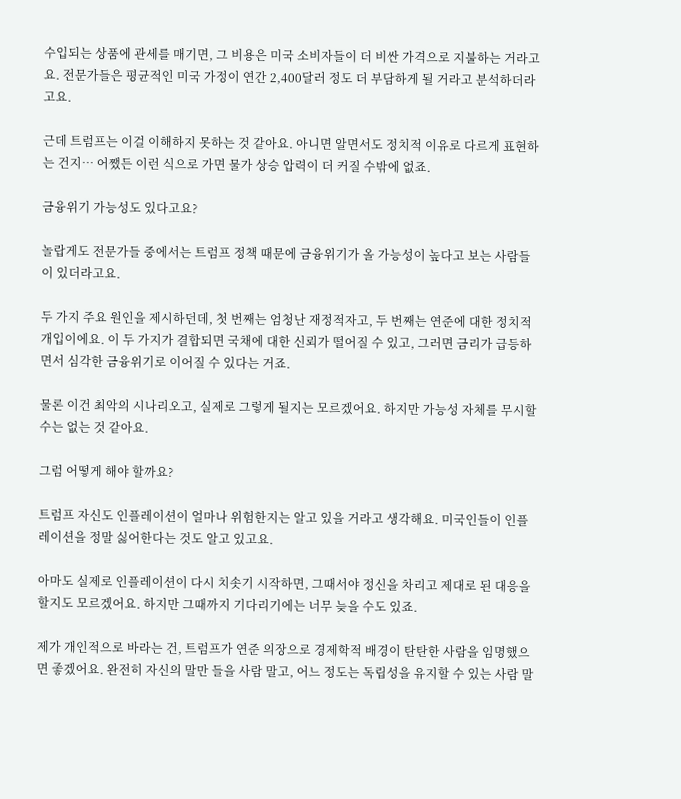수입되는 상품에 관세를 매기면, 그 비용은 미국 소비자들이 더 비싼 가격으로 지불하는 거라고요. 전문가들은 평균적인 미국 가정이 연간 2,400달러 정도 더 부담하게 될 거라고 분석하더라고요.

근데 트럼프는 이걸 이해하지 못하는 것 같아요. 아니면 알면서도 정치적 이유로 다르게 표현하는 건지… 어쨌든 이런 식으로 가면 물가 상승 압력이 더 커질 수밖에 없죠.

금융위기 가능성도 있다고요?

놀랍게도 전문가들 중에서는 트럼프 정책 때문에 금융위기가 올 가능성이 높다고 보는 사람들이 있더라고요.

두 가지 주요 원인을 제시하던데, 첫 번째는 엄청난 재정적자고, 두 번째는 연준에 대한 정치적 개입이에요. 이 두 가지가 결합되면 국채에 대한 신뢰가 떨어질 수 있고, 그러면 금리가 급등하면서 심각한 금융위기로 이어질 수 있다는 거죠.

물론 이건 최악의 시나리오고, 실제로 그렇게 될지는 모르겠어요. 하지만 가능성 자체를 무시할 수는 없는 것 같아요.

그럼 어떻게 해야 할까요?

트럼프 자신도 인플레이션이 얼마나 위험한지는 알고 있을 거라고 생각해요. 미국인들이 인플레이션을 정말 싫어한다는 것도 알고 있고요.

아마도 실제로 인플레이션이 다시 치솟기 시작하면, 그때서야 정신을 차리고 제대로 된 대응을 할지도 모르겠어요. 하지만 그때까지 기다리기에는 너무 늦을 수도 있죠.

제가 개인적으로 바라는 건, 트럼프가 연준 의장으로 경제학적 배경이 탄탄한 사람을 임명했으면 좋겠어요. 완전히 자신의 말만 들을 사람 말고, 어느 정도는 독립성을 유지할 수 있는 사람 말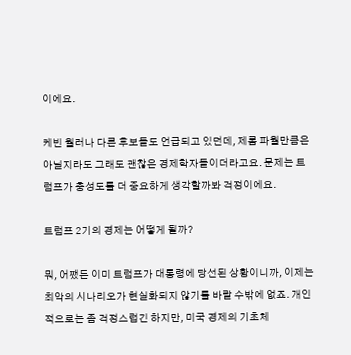이에요.

케빈 월러나 다른 후보들도 언급되고 있던데, 제롬 파월만큼은 아닐지라도 그래도 괜찮은 경제학자들이더라고요. 문제는 트럼프가 충성도를 더 중요하게 생각할까봐 걱정이에요.

트럼프 2기의 경제는 어떻게 될까?

뭐, 어쨌든 이미 트럼프가 대통령에 당선된 상황이니까, 이제는 최악의 시나리오가 현실화되지 않기를 바랄 수밖에 없죠. 개인적으로는 좀 걱정스럽긴 하지만, 미국 경제의 기초체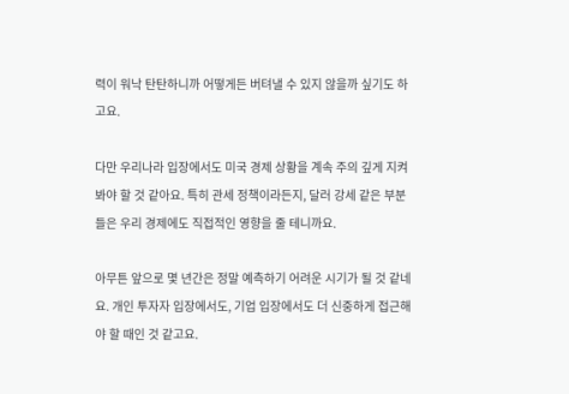력이 워낙 탄탄하니까 어떻게든 버텨낼 수 있지 않을까 싶기도 하고요.

다만 우리나라 입장에서도 미국 경제 상황을 계속 주의 깊게 지켜봐야 할 것 같아요. 특히 관세 정책이라든지, 달러 강세 같은 부분들은 우리 경제에도 직접적인 영향을 줄 테니까요.

아무튼 앞으로 몇 년간은 정말 예측하기 어려운 시기가 될 것 같네요. 개인 투자자 입장에서도, 기업 입장에서도 더 신중하게 접근해야 할 때인 것 같고요.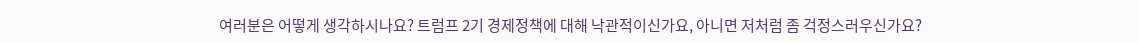여러분은 어떻게 생각하시나요? 트럼프 2기 경제정책에 대해 낙관적이신가요, 아니면 저처럼 좀 걱정스러우신가요?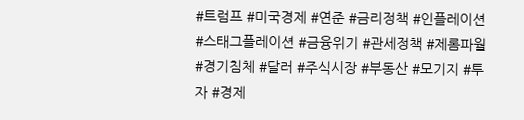#트럼프 #미국경제 #연준 #금리정책 #인플레이션 #스태그플레이션 #금융위기 #관세정책 #제롬파월 #경기침체 #달러 #주식시장 #부동산 #모기지 #투자 #경제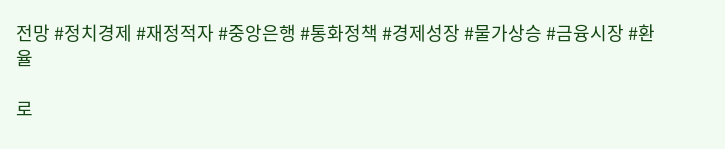전망 #정치경제 #재정적자 #중앙은행 #통화정책 #경제성장 #물가상승 #금융시장 #환율

로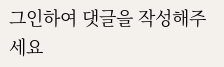그인하여 댓글을 작성해주세요